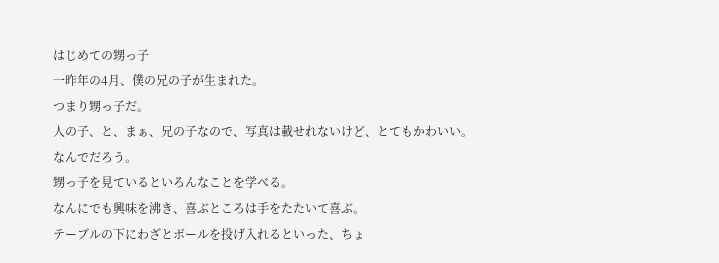はじめての甥っ子
一昨年の4月、僕の兄の子が生まれた。
つまり甥っ子だ。
人の子、と、まぁ、兄の子なので、写真は載せれないけど、とてもかわいい。
なんでだろう。
甥っ子を見ているといろんなことを学べる。
なんにでも興味を沸き、喜ぶところは手をたたいて喜ぶ。
テーブルの下にわざとボールを投げ入れるといった、ちょ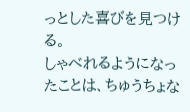っとした喜びを見つける。
しゃべれるようになったことは、ちゅうちょな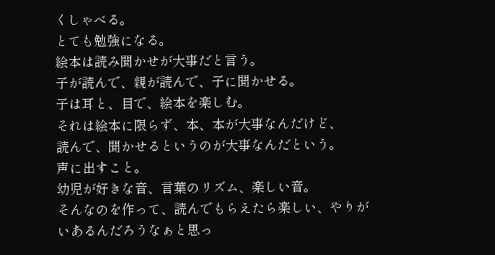くしゃべる。
とても勉強になる。
絵本は読み聞かせが大事だと言う。
子が読んで、親が読んで、子に聞かせる。
子は耳と、目で、絵本を楽しむ。
それは絵本に限らず、本、本が大事なんだけど、
読んで、聞かせるというのが大事なんだという。
声に出すこと。
幼児が好きな音、言葉のリズム、楽しい音。
そんなのを作って、読んでもらえたら楽しい、やりがいあるんだろうなぁと思っ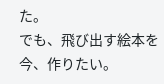た。
でも、飛び出す絵本を今、作りたい。